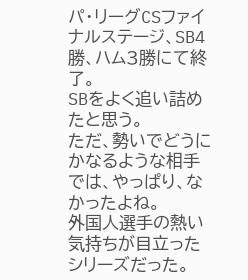パ・リーグCSファイナルステージ、SB4勝、ハム3勝にて終了。
SBをよく追い詰めたと思う。
ただ、勢いでどうにかなるような相手では、やっぱり、なかったよね。
外国人選手の熱い気持ちが目立ったシリーズだった。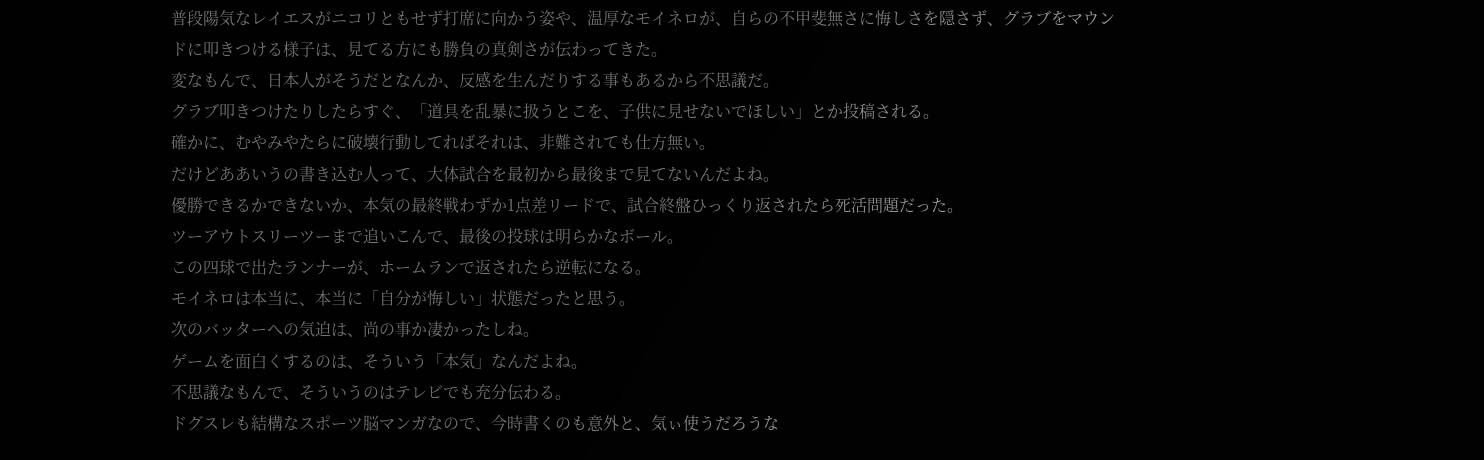普段陽気なレイエスがニコリともせず打席に向かう姿や、温厚なモイネロが、自らの不甲斐無さに悔しさを隠さず、グラブをマウンドに叩きつける様子は、見てる方にも勝負の真剣さが伝わってきた。
変なもんで、日本人がそうだとなんか、反感を生んだりする事もあるから不思議だ。
グラブ叩きつけたりしたらすぐ、「道具を乱暴に扱うとこを、子供に見せないでほしい」とか投稿される。
確かに、むやみやたらに破壊行動してればそれは、非難されても仕方無い。
だけどああいうの書き込む人って、大体試合を最初から最後まで見てないんだよね。
優勝できるかできないか、本気の最終戦わずか1点差リードで、試合終盤ひっくり返されたら死活問題だった。
ツーアウトスリーツーまで追いこんで、最後の投球は明らかなボール。
この四球で出たランナーが、ホームランで返されたら逆転になる。
モイネロは本当に、本当に「自分が悔しい」状態だったと思う。
次のバッターへの気迫は、尚の事か凄かったしね。
ゲームを面白くするのは、そういう「本気」なんだよね。
不思議なもんで、そういうのはテレビでも充分伝わる。
ドグスレも結構なスポーツ脳マンガなので、今時書くのも意外と、気ぃ使うだろうな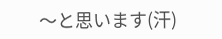〜と思います(汗)